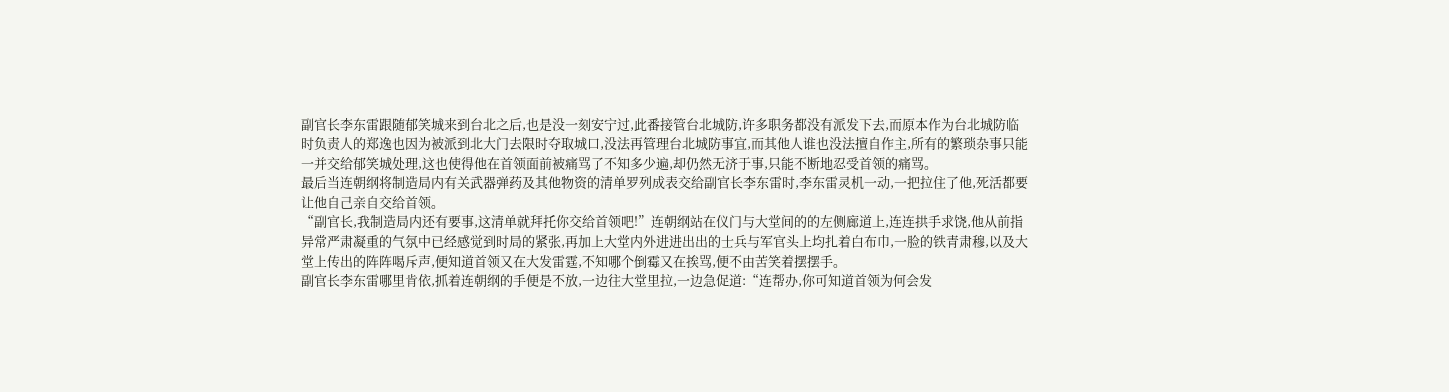副官长李东雷跟随郁笑城来到台北之后,也是没一刻安宁过,此番接管台北城防,许多职务都没有派发下去,而原本作为台北城防临时负责人的郑逸也因为被派到北大门去限时夺取城口,没法再管理台北城防事宜,而其他人谁也没法擅自作主,所有的繁琐杂事只能一并交给郁笑城处理,这也使得他在首领面前被痛骂了不知多少遍,却仍然无济于事,只能不断地忍受首领的痛骂。
最后当连朝纲将制造局内有关武器弹药及其他物资的清单罗列成表交给副官长李东雷时,李东雷灵机一动,一把拉住了他,死活都要让他自己亲自交给首领。
“副官长,我制造局内还有要事,这清单就拜托你交给首领吧!”连朝纲站在仪门与大堂间的的左侧廊道上,连连拱手求饶,他从前指异常严肃凝重的气氛中已经感觉到时局的紧张,再加上大堂内外进进出出的士兵与军官头上均扎着白布巾,一脸的铁青肃穆,以及大堂上传出的阵阵喝斥声,便知道首领又在大发雷霆,不知哪个倒霉又在挨骂,便不由苦笑着摆摆手。
副官长李东雷哪里肯依,抓着连朝纲的手便是不放,一边往大堂里拉,一边急促道:“连帮办,你可知道首领为何会发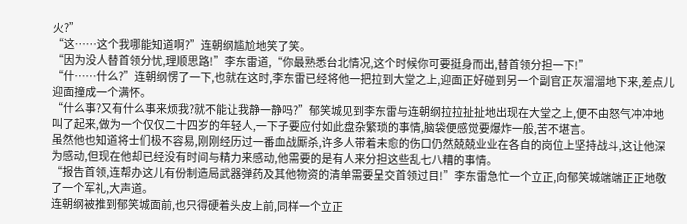火?”
“这……这个我哪能知道啊?”连朝纲尴尬地笑了笑。
“因为没人替首领分忧,理顺思路!”李东雷道,“你最熟悉台北情况,这个时候你可要挺身而出,替首领分担一下!”
“什……什么?”连朝纲愣了一下,也就在这时,李东雷已经将他一把拉到大堂之上,迎面正好碰到另一个副官正灰溜溜地下来,差点儿迎面撞成一个满怀。
“什么事?又有什么事来烦我?就不能让我静一静吗?”郁笑城见到李东雷与连朝纲拉拉扯扯地出现在大堂之上,便不由怒气冲冲地叫了起来,做为一个仅仅二十四岁的年轻人,一下子要应付如此盘杂繁琐的事情,脑袋便感觉要爆炸一般,苦不堪言。
虽然他也知道将士们极不容易,刚刚经历过一番血战厮杀,许多人带着未愈的伤口仍然兢兢业业在各自的岗位上坚持战斗,这让他深为感动,但现在他却已经没有时间与精力来感动,他需要的是有人来分担这些乱七八糟的事情。
“报告首领,连帮办这儿有份制造局武器弹药及其他物资的清单需要呈交首领过目!”李东雷急忙一个立正,向郁笑城端端正正地敬了一个军礼,大声道。
连朝纲被推到郁笑城面前,也只得硬着头皮上前,同样一个立正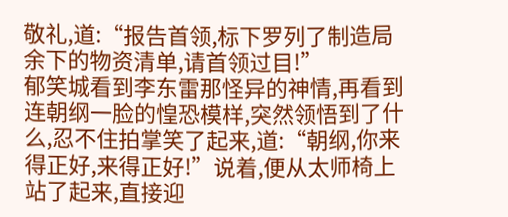敬礼,道:“报告首领,标下罗列了制造局余下的物资清单,请首领过目!”
郁笑城看到李东雷那怪异的神情,再看到连朝纲一脸的惶恐模样,突然领悟到了什么,忍不住拍掌笑了起来,道:“朝纲,你来得正好,来得正好!”说着,便从太师椅上站了起来,直接迎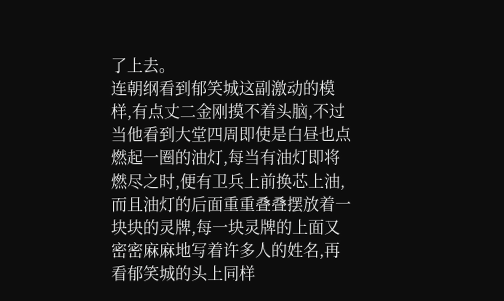了上去。
连朝纲看到郁笑城这副激动的模样,有点丈二金刚摸不着头脑,不过当他看到大堂四周即使是白昼也点燃起一圈的油灯,每当有油灯即将燃尽之时,便有卫兵上前换芯上油,而且油灯的后面重重叠叠摆放着一块块的灵牌,每一块灵牌的上面又密密麻麻地写着许多人的姓名,再看郁笑城的头上同样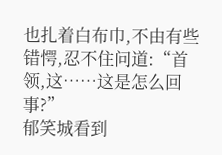也扎着白布巾,不由有些错愕,忍不住问道:“首领,这……这是怎么回事?”
郁笑城看到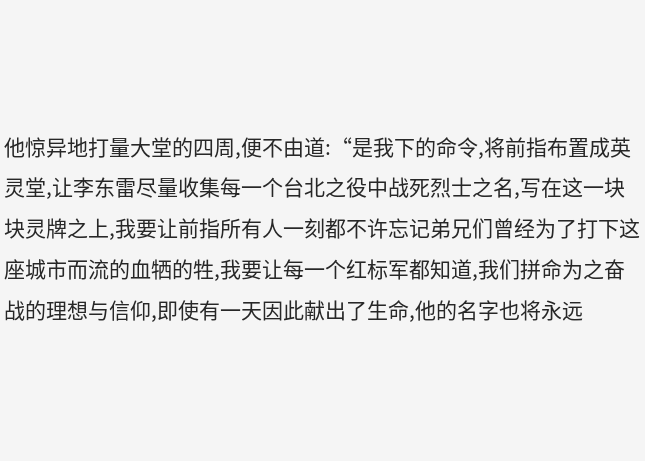他惊异地打量大堂的四周,便不由道:“是我下的命令,将前指布置成英灵堂,让李东雷尽量收集每一个台北之役中战死烈士之名,写在这一块块灵牌之上,我要让前指所有人一刻都不许忘记弟兄们曾经为了打下这座城市而流的血牺的牲,我要让每一个红标军都知道,我们拼命为之奋战的理想与信仰,即使有一天因此献出了生命,他的名字也将永远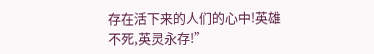存在活下来的人们的心中!英雄不死,英灵永存!”